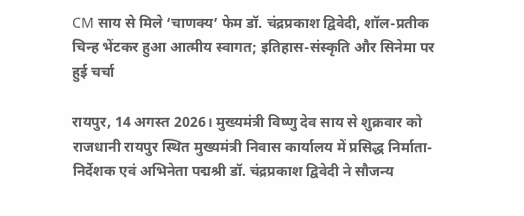CM साय से मिले ‘चाणक्य’ फेम डॉ. चंद्रप्रकाश द्विवेदी, शॉल-प्रतीक चिन्ह भेंटकर हुआ आत्मीय स्वागत; इतिहास-संस्कृति और सिनेमा पर हुई चर्चा

रायपुर, 14 अगस्त 2026। मुख्यमंत्री विष्णु देव साय से शुक्रवार को राजधानी रायपुर स्थित मुख्यमंत्री निवास कार्यालय में प्रसिद्ध निर्माता-निर्देशक एवं अभिनेता पद्मश्री डॉ. चंद्रप्रकाश द्विवेदी ने सौजन्य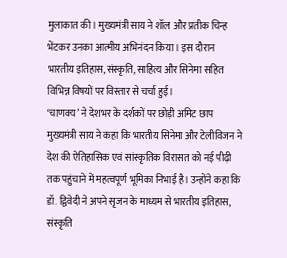मुलाकात की। मुख्यमंत्री साय ने शॉल और प्रतीक चिन्ह भेंटकर उनका आत्मीय अभिनंदन किया। इस दौरान भारतीय इतिहास, संस्कृति, साहित्य और सिनेमा सहित विभिन्न विषयों पर विस्तार से चर्चा हुई।
‘चाणक्य’ ने देशभर के दर्शकों पर छोड़ी अमिट छाप
मुख्यमंत्री साय ने कहा कि भारतीय सिनेमा और टेलीविजन ने देश की ऐतिहासिक एवं सांस्कृतिक विरासत को नई पीढ़ी तक पहुंचाने में महत्वपूर्ण भूमिका निभाई है। उन्होंने कहा कि डॉ. द्विवेदी ने अपने सृजन के माध्यम से भारतीय इतिहास, संस्कृति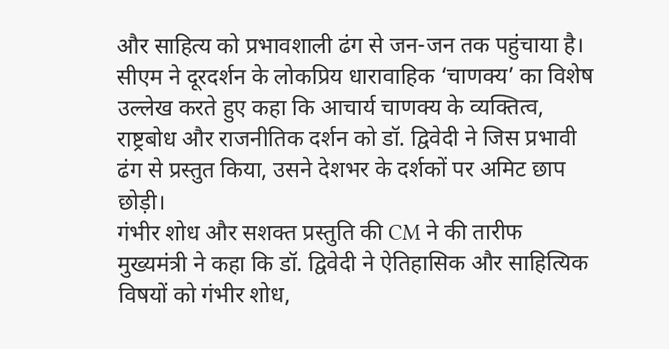और साहित्य को प्रभावशाली ढंग से जन-जन तक पहुंचाया है।
सीएम ने दूरदर्शन के लोकप्रिय धारावाहिक ‘चाणक्य’ का विशेष उल्लेख करते हुए कहा कि आचार्य चाणक्य के व्यक्तित्व, राष्ट्रबोध और राजनीतिक दर्शन को डॉ. द्विवेदी ने जिस प्रभावी ढंग से प्रस्तुत किया, उसने देशभर के दर्शकों पर अमिट छाप छोड़ी।
गंभीर शोध और सशक्त प्रस्तुति की CM ने की तारीफ
मुख्यमंत्री ने कहा कि डॉ. द्विवेदी ने ऐतिहासिक और साहित्यिक विषयों को गंभीर शोध,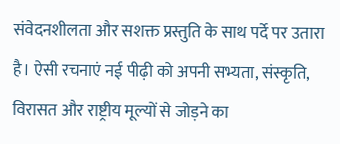संवेदनशीलता और सशक्त प्रस्तुति के साथ पर्दे पर उतारा है। ऐसी रचनाएं नई पीढ़ी को अपनी सभ्यता, संस्कृति, विरासत और राष्ट्रीय मूल्यों से जोड़ने का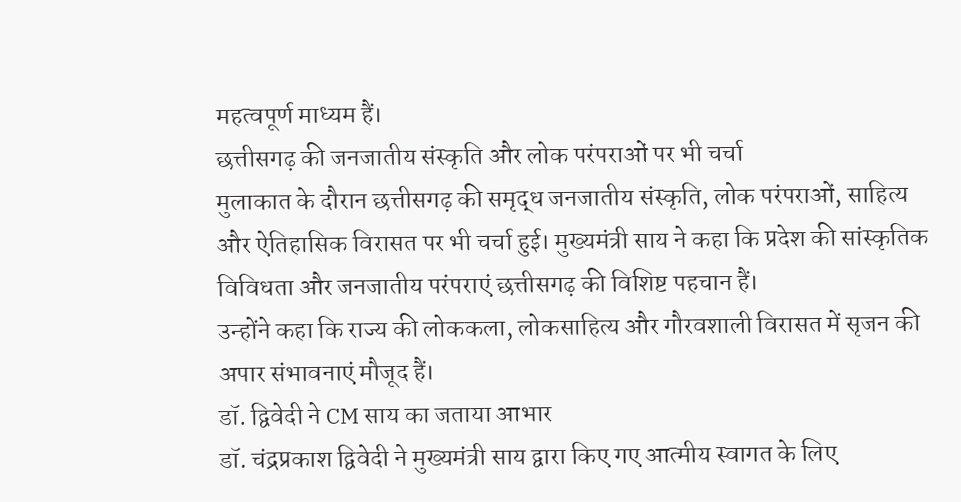महत्वपूर्ण माध्यम हैं।
छत्तीसगढ़ की जनजातीय संस्कृति और लोक परंपराओं पर भी चर्चा
मुलाकात के दौरान छत्तीसगढ़ की समृद्ध जनजातीय संस्कृति, लोक परंपराओं, साहित्य और ऐतिहासिक विरासत पर भी चर्चा हुई। मुख्यमंत्री साय ने कहा कि प्रदेश की सांस्कृतिक विविधता और जनजातीय परंपराएं छत्तीसगढ़ की विशिष्ट पहचान हैं।
उन्होंने कहा कि राज्य की लोककला, लोकसाहित्य और गौरवशाली विरासत में सृजन की अपार संभावनाएं मौजूद हैं।
डॉ. द्विवेदी ने CM साय का जताया आभार
डॉ. चंद्रप्रकाश द्विवेदी ने मुख्यमंत्री साय द्वारा किए गए आत्मीय स्वागत के लिए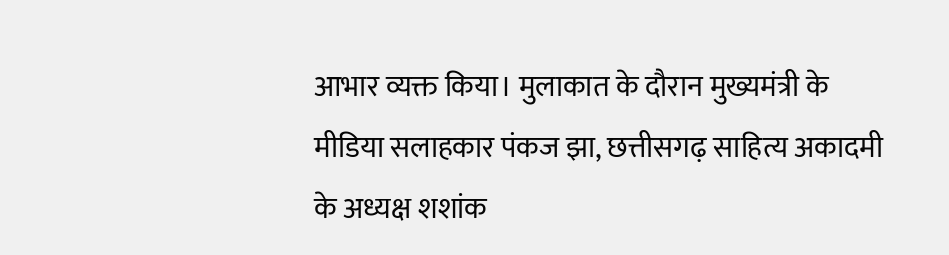आभार व्यक्त किया। मुलाकात के दौरान मुख्यमंत्री के मीडिया सलाहकार पंकज झा, छत्तीसगढ़ साहित्य अकादमी के अध्यक्ष शशांक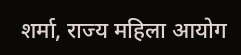शर्मा, राज्य महिला आयोग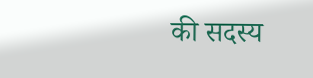की सदस्य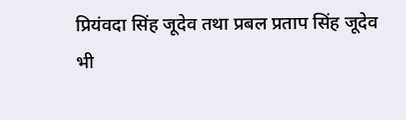प्रियंवदा सिंह जूदेव तथा प्रबल प्रताप सिंह जूदेव भी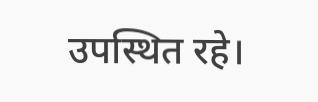उपस्थित रहे।